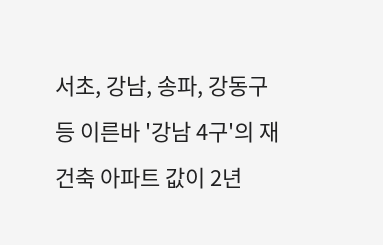서초, 강남, 송파, 강동구 등 이른바 '강남 4구'의 재건축 아파트 값이 2년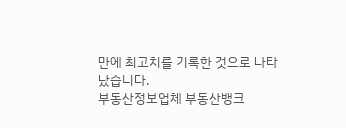만에 최고치를 기록한 것으로 나타났습니다.
부동산정보업체 부동산뱅크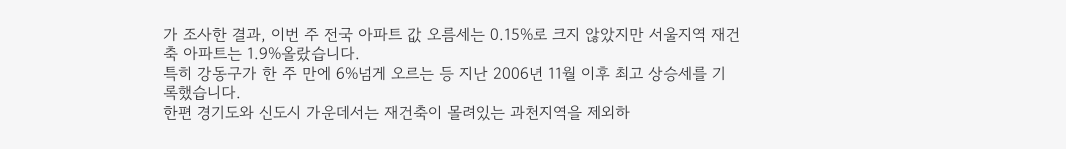가 조사한 결과, 이번 주 전국 아파트 값 오름세는 0.15%로 크지 않았지만 서울지역 재건축 아파트는 1.9%올랐습니다.
특히 강동구가 한 주 만에 6%넘게 오르는 등 지난 2006년 11월 이후 최고 상승세를 기록했습니다.
한편 경기도와 신도시 가운데서는 재건축이 몰려있는 과천지역을 제외하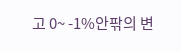고 0~ -1%안팎의 변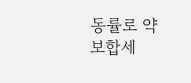동률로 약보합세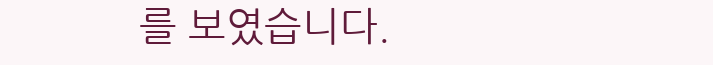를 보였습니다.